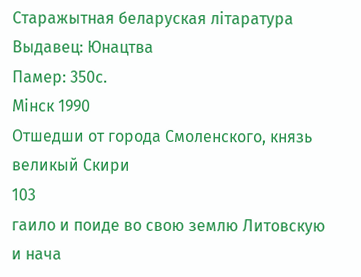Старажытная беларуская літаратура
Выдавец: Юнацтва
Памер: 350с.
Мінск 1990
Отшедши от города Смоленского, князь великый Скири
103
гаило и поиде во свою землю Литовскую и нача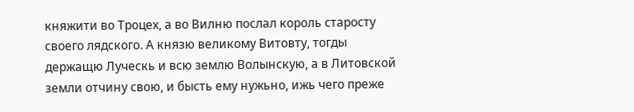княжити во Троцех, а во Вилню послал король старосту своего лядского. А князю великому Витовту, тогды держащю Луческь и всю землю Волынскую, а в Литовской земли отчину свою, и бысть ему нужьно, ижь чего преже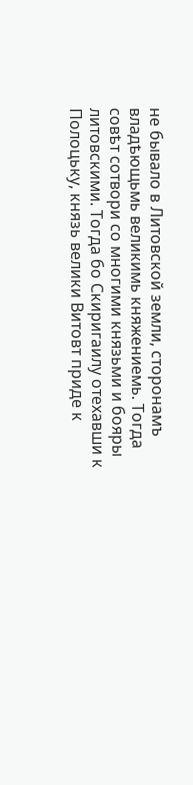не бывало в Литовской земли, сторонамъ владѣющьмь великимь княжениемь. Тогда совѣт сотвори со многими князьми и бояры литовскими. Тогда бо Скиригаилу отехавши к Полоцьку, князь велики Витовт приде к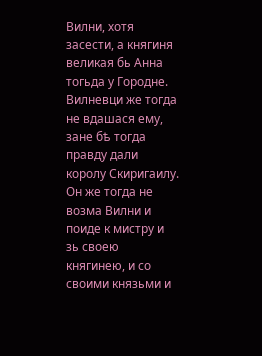Вилни, хотя засести, а княгиня великая бь Анна тогьда у Городне.
Вилневци же тогда не вдашася ему, зане бѣ тогда правду дали королу Скиригаилу. Он же тогда не возма Вилни и поиде к мистру и зь своею княгинею, и со своими князьми и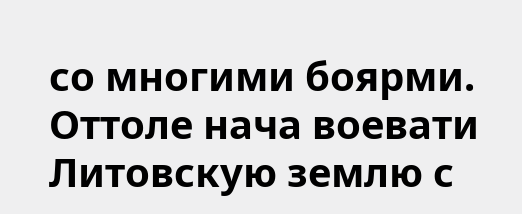со многими боярми. Оттоле нача воевати Литовскую землю с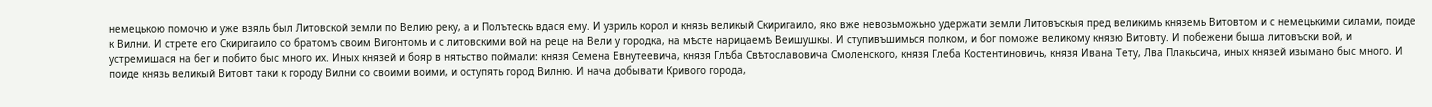немецькою помочю и уже взяль был Литовской земли по Велию реку, а и Полътескь вдася ему. И узриль корол и князь великый Скиригаило, яко вже невозьможьно удержати земли Литовъскыя пред великимь княземь Витовтом и с немецькими силами, поиде к Вилни. И стрете его Скиригаило со братомъ своим Вигонтомь и с литовскими вой на реце на Вели у городка, на мѣсте нарицаемѣ Веишушкы. И ступивъшимься полком, и бог поможе великому князю Витовту. И побежени быша литовъски вой, и устремишася на бег и побито быс много их. Иных князей и бояр в нятьство поймали: князя Семена Евнутеевича, князя Глѣба Свѣтославовича Смоленского, князя Глеба Костентиновичь, князя Ивана Тету, Лва Плакьсича, иных князей изымано быс много. И поиде князь великый Витовт таки к городу Вилни со своими воими, и оступять город Вилню. И нача добывати Кривого города,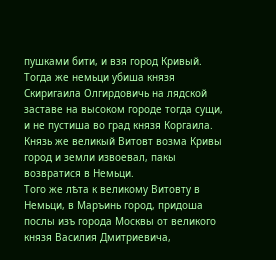пушками бити, и взя город Кривый. Тогда же немьци убиша князя Скиригаила Олгирдовичь на лядской заставе на высоком городе тогда сущи, и не пустиша во град князя Коргаила. Князь же великый Витовт возма Кривы город и земли извоевал, пакы возвратися в Немьци.
Того же лѣта к великому Витовту в Немьци, в Маръинь город, придоша послы изъ города Москвы от великого князя Василия Дмитриевича,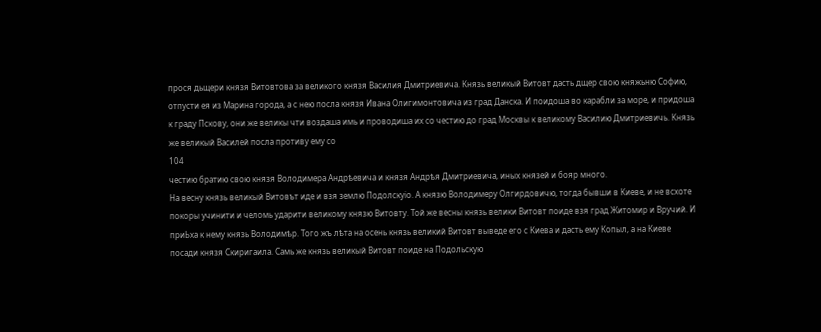прося дьщери князя Витовтова за великого князя Василия Дмитриевича. Князь великый Витовт дасть дщер свою княжьню Софию, отпусти ея из Марина города, а с нею посла князя Ивана Олигимонтовича из град Данска. И поидоша во карабли за море, и придоша к граду Пскову, они же великы чти воздаша имь и проводиша их со честию до град Москвы к великому Василию Дмитриевичь. Князь же великый Василей посла противу ему со
104
честию братию свою князя Володимера Андрѣевича и князя Андрѣя Дмитриевича, иных князей и бояр много.
На весну князь великый Витовът иде и взя землю Подолскуіо. А князю Володимеру Олгирдовичю, тогда бывши в Киеве, и не всхоте покоры учинити и челомь ударити великому князю Витовту. Той же весны князь велики Витовт поиде взя град Житомир и Вручий. И приЬха к нему князь Володимѣр. Того жъ лѣта на осень князь великий Витовт выведе его с Киева и дасть ему Копыл, а на Киеве посади князя Скиригаила. Самь же князь великый Витовт поиде на Подольскую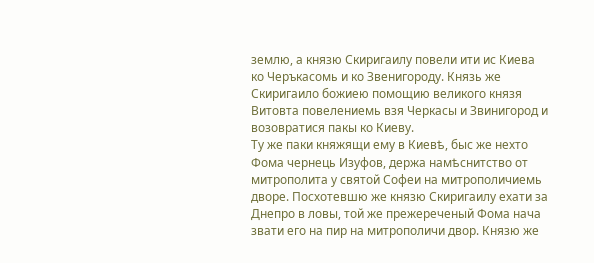землю, а князю Скиригаилу повели ити ис Киева ко Черъкасомь и ко Звенигороду. Князь же Скиригаило божиею помощию великого князя Витовта повелениемь взя Черкасы и Звинигород и возовратися пакы ко Киеву.
Ту же паки княжящи ему в Киевѣ, быс же нехто Фома чернець Изуфов, держа намѣснитство от митрополита у святой Софеи на митрополичиемь дворе. Посхотевшю же князю Скиригаилу ехати за Днепро в ловы, той же прежереченый Фома нача звати его на пир на митрополичи двор. Князю же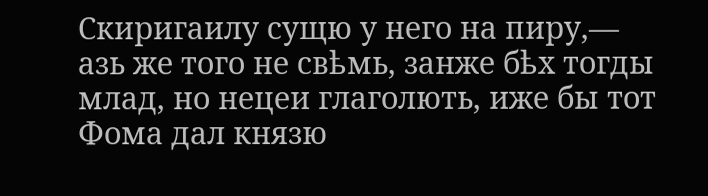Скиригаилу сущю у него на пиру,— азь же того не свѣмь, занже бѣх тогды млад, но нецеи глаголють, иже бы тот Фома дал князю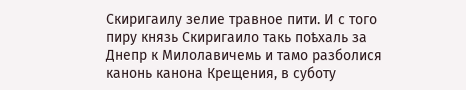Скиригаилу зелие травное пити. И с того пиру князь Скиригаило такь поѣхаль за Днепр к Милолавичемь и тамо разболися канонь канона Крещения, в суботу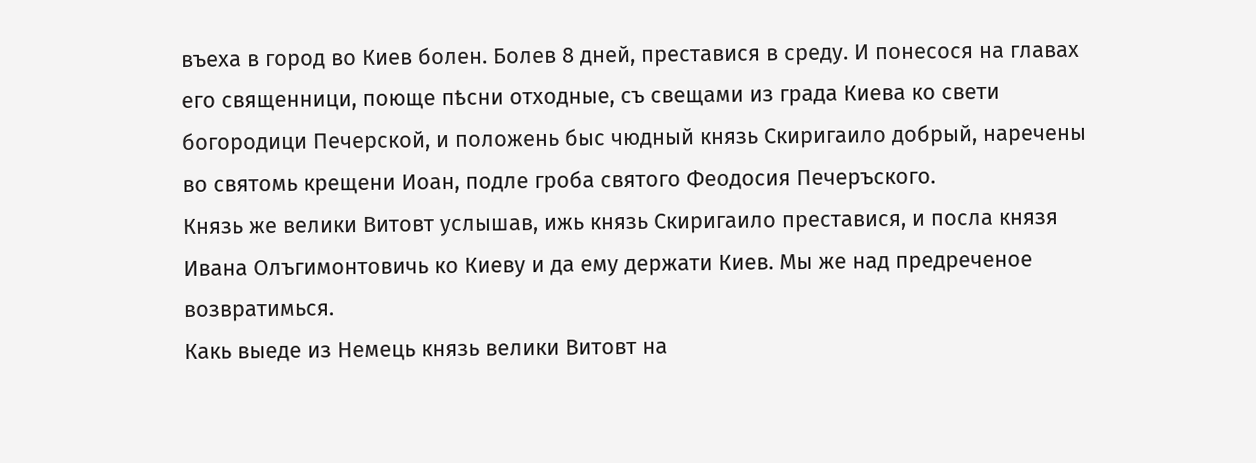въеха в город во Киев болен. Болев 8 дней, преставися в среду. И понесося на главах его священници, поюще пѣсни отходные, съ свещами из града Киева ко свети богородици Печерской, и положень быс чюдный князь Скиригаило добрый, наречены во святомь крещени Иоан, подле гроба святого Феодосия Печеръского.
Князь же велики Витовт услышав, ижь князь Скиригаило преставися, и посла князя Ивана Олъгимонтовичь ко Киеву и да ему держати Киев. Мы же над предреченое возвратимься.
Какь выеде из Немець князь велики Витовт на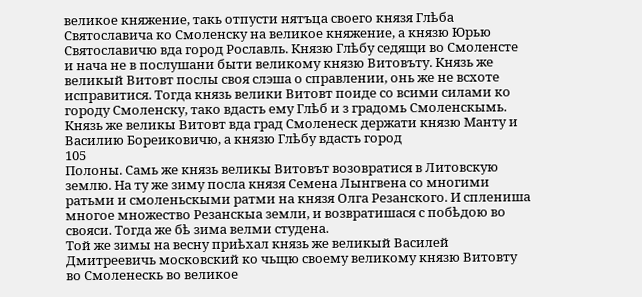великое княжение, такь отпусти нятъца своего князя Глѣба Святославича ко Смоленску на великое княжение, а князю Юрью Святославичю вда город Рославль. Князю Глѣбу седящи во Смоленсте и нача не в послушани быти великому князю Витовъту. Князь же великый Витовт послы своя слэша о справлении, онь же не всхоте исправитися. Тогда князь велики Витовт поиде со всими силами ко городу Смоленску, тако вдасть ему Глѣб и з градомь Смоленскымь. Князь же великы Витовт вда град Смоленеск держати князю Манту и Василию Бореиковичю, а князю Глѣбу вдасть город
105
Полоны. Самь же князь великы Витовът возовратися в Литовскую землю. На ту же зиму посла князя Семена Лынгвена со многими ратьми и смоленьскыми ратми на князя Олга Резанского. И сплениша многое множество Резанскыа земли, и возвратишася с побѣдою во свояси. Тогда же бѣ зима велми студена.
Той же зимы на весну приѣхал князь же великый Василей Дмитреевичь московский ко чьщю своему великому князю Витовту во Смоленескь во великое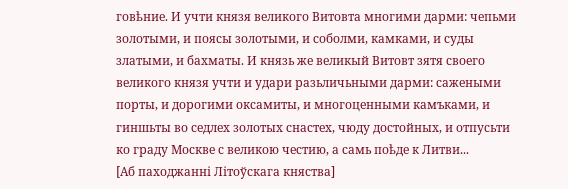говѣние. И учти князя великого Витовта многими дарми: чепьми золотыми, и поясы золотыми, и соболми, камками, и суды златыми, и бахматы. И князь же великый Витовт зятя своего великого князя учти и удари разьличьными дарми: сажеными порты, и дорогими оксамиты, и многоценными камъками, и гиншьты во седлех золотых снастех, чюду достойных, и отпусьти ко граду Москве с великою честию, а самь поѣде к Литви...
[Аб паходжанні Літоўскага княства]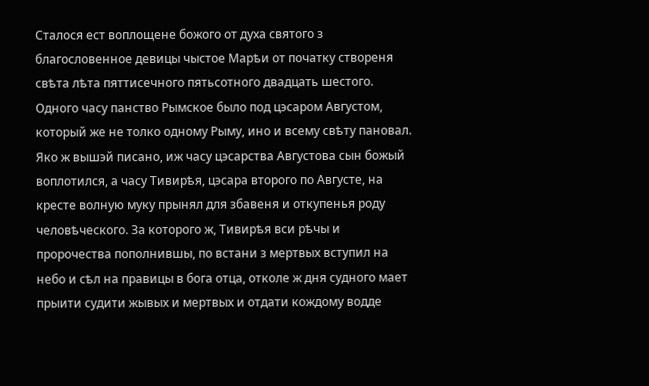Сталося ест воплощене божого от духа святого з благословенное девицы чыстое Марѣи от початку створеня свѣта лѣта пяттисечного пятьсотного двадцать шестого.
Одного часу панство Рымское было под цэсаром Августом, который же не толко одному Рыму, ино и всему свѣту пановал. Яко ж вышэй писано, иж часу цэсарства Августова сын божый воплотился, а часу Тивирѣя, цэсара второго по Августе, на кресте волную муку прынял для збавеня и откупенья роду человѣческого. За которого ж, Тивирѣя вси рѣчы и пророчества пополнившы, по встани з мертвых вступил на небо и сѣл на правицы в бога отца, отколе ж дня судного мает прыити судити жывых и мертвых и отдати кождому водде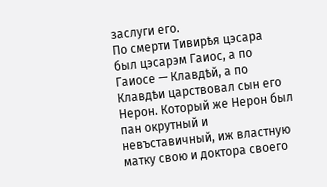заслуги его.
По смерти Тивирѣя цэсара был цэсарэм Гаиос, а по Гаиосе — Клавдѣй, а по Клавдѣи царствовал сын его Нерон. Который же Нерон был пан окрутный и невъставичный, иж властную матку свою и доктора своего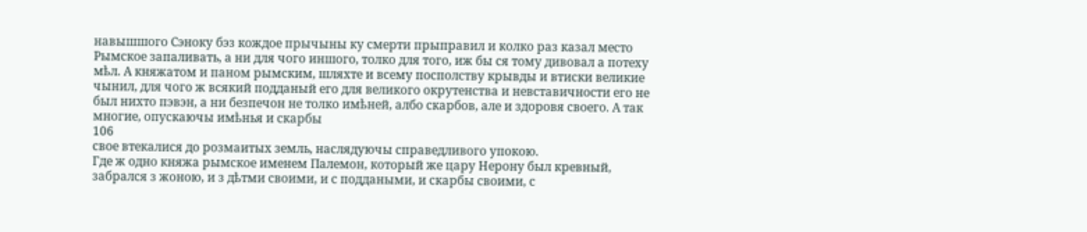навышшого Сэноку бэз кождое прычыны ку смерти прыправил и колко раз казал место Рымское запаливать, а ни для чого иншого, толко для того, иж бы ся тому дивовал а потеху мѣл. А княжатом и паном рымским, шляхте и всему посполству крывды и втиски великие чынил, для чого ж всякий подданый его для великого окрутенства и невставичности его не был нихто пэвэн, а ни безпечон не толко имѣней, албо скарбов, але и здоровя своего. А так многие, опускаючы имѣнья и скарбы
106
свое втекалися до розмаитых земль, наслядуючы справедливого упокою.
Где ж одно княжа рымское именем Палемон, который же цару Нерону был кревный, забрался з жоною, и з дѣтми своими, и с поддаными, и скарбы своими, с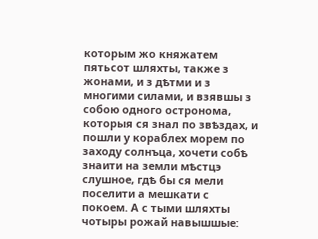которым жо княжатем пятьсот шляхты, также з жонами, и з дѣтми и з многими силами, и взявшы з собою одного остронома, которыя ся знал по звѣздах, и пошли у кораблех морем по заходу солнъца, хочети собѣ знаити на земли мѣстцэ слушное, гдѣ бы ся мели поселити а мешкати с покоем. А с тыми шляхты чотыры рожай навышшые: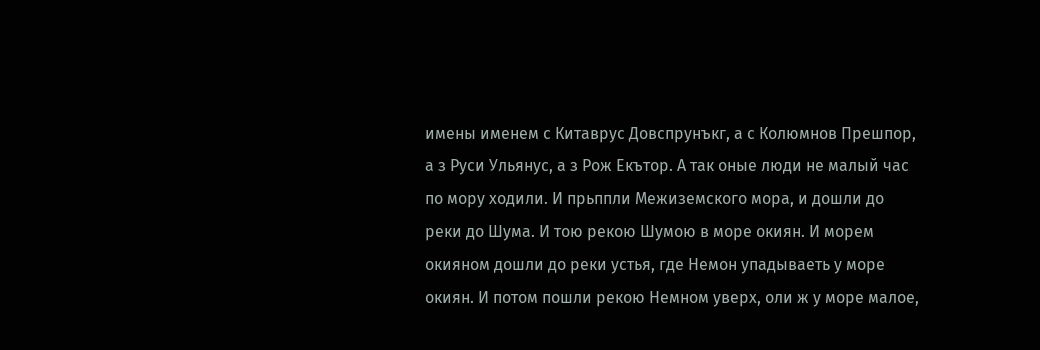имены именем с Китаврус Довспрунъкг, а с Колюмнов Прешпор, а з Руси Ульянус, а з Рож Екътор. А так оные люди не малый час по мору ходили. И прьппли Межиземского мора, и дошли до реки до Шума. И тою рекою Шумою в море окиян. И морем окияном дошли до реки устья, где Немон упадываеть у море окиян. И потом пошли рекою Немном уверх, оли ж у море малое,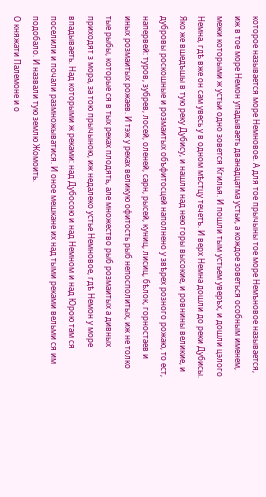которое называется море Немновое. А для тое прычыны тое море Немъновое называется, иж в тое море Немон упадываеть дванадцатма устьи, а кождое зоветься особным именем, межи которыми ж устьи одно зовется Кгилья. И пошли тым устьем уверъх, и дошли цэлого Немна, гдѣ вже он сам увесь у в одном мѣстцу течетъ. И верх Немна дошли до реки Дубисы. Яко же вшедъшы в тую реку Дубису, и нашли над нею горы высокие, и ровнины великие, и дубровы роскошные и розмаитых объфитосцей наполнено у звѣрех розного рожаю, то ест, напервей: туров, зубрев, лосей, оленей, сарн, рысей, куниц, лисиц, бѣлок, горностаев и иных розмаитых рожаев. И тэж у реках великую офитость рыб непосполитых, иж не толко тые рыбы, которые ся в тых реках плодять, але множество рыб розмаитых а дивных приходят з мора, за тою прычыною, иж недалеко устье Немновое, гдѣ Немон у море впадываеть. Над которыми ж реками: над Дубосою и над Немном и над Юрою там ся поселили и почали размножыватися. И оное мешкане их над тыми реками вельми ся им подобало. И назвали тую землю Жомоить.
О княжати Палемоне и о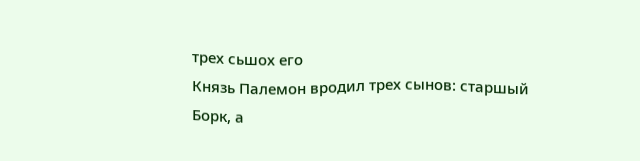трех сьшох его
Князь Палемон вродил трех сынов: старшый Борк, а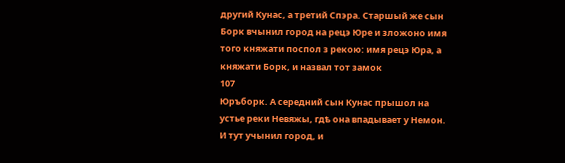другий Кунас, а третий Спэра. Старшый же сын Борк вчынил город на рецэ Юре и зложоно имя того княжати поспол з рекою: имя рецэ Юра, а княжати Борк, и назвал тот замок
107
Юръборк. А середний сын Кунас прышол на устье реки Невяжы, гдѣ она впадывает у Немон. И тут учынил город, и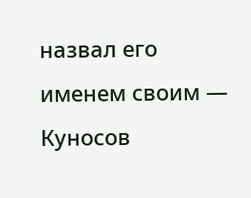назвал его именем своим — Куносов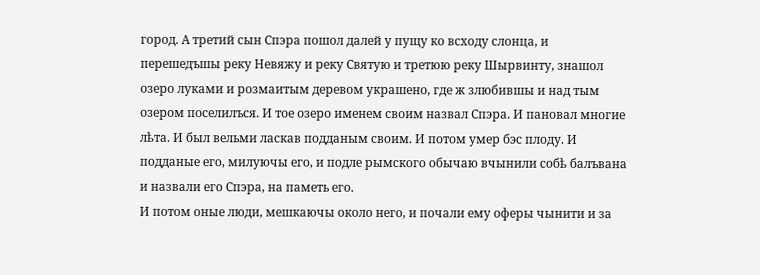город. А третий сын Спэра пошол далей у пущу ко всходу слонца, и перешедъшы реку Невяжу и реку Святую и третюю реку Шырвинту, знашол озеро луками и розмаитым деревом украшено, где ж злюбившы и над тым озером поселилъся. И тое озеро именем своим назвал Спэра. И пановал многие лѣта. И был вельми ласкав подданым своим. И потом умер бэс плоду. И подданые его, милуючы его, и подле рымского обычаю вчынили собѣ балъвана и назвали его Спэра, на паметь его.
И потом оные люди, мешкаючы около него, и почали ему оферы чынити и за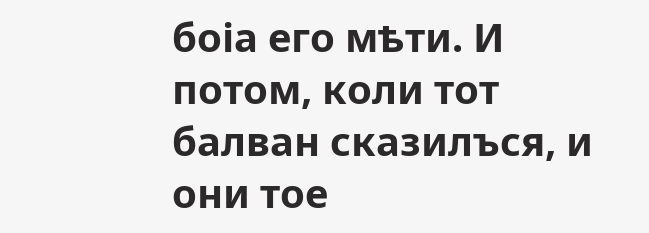боіа его мѣти. И потом, коли тот балван сказилъся, и они тое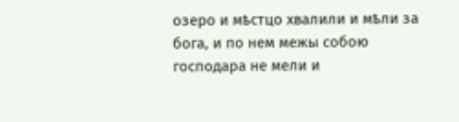озеро и мѣстцо хвалили и мѣли за бога, и по нем межы собою господара не мели и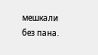мешкали без пана.